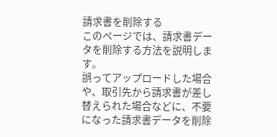請求書を削除する
このページでは、請求書データを削除する方法を説明します。
誤ってアップロードした場合や、取引先から請求書が差し替えられた場合などに、不要になった請求書データを削除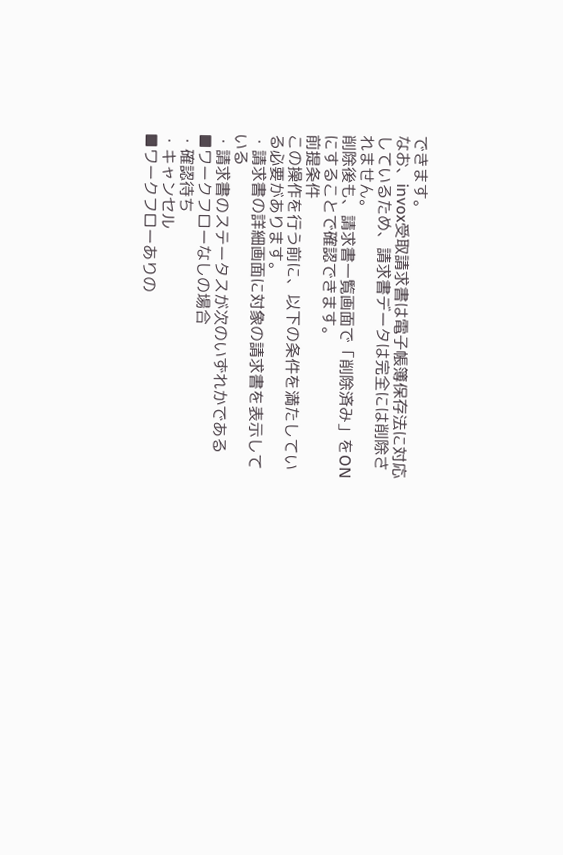できます。
なお、invox受取請求書は電子帳簿保存法に対応しているため、請求書データは完全には削除されません。
削除後も、請求書一覧画面で「削除済み」をONにすることで確認できます。
前提条件
この操作を行う前に、以下の条件を満たしている必要があります。
・請求書の詳細画面に対象の請求書を表示している
・請求書のステータスが次のいずれかである
■ワークフローなしの場合
・確認待ち
・キャンセル
■ワークフローありの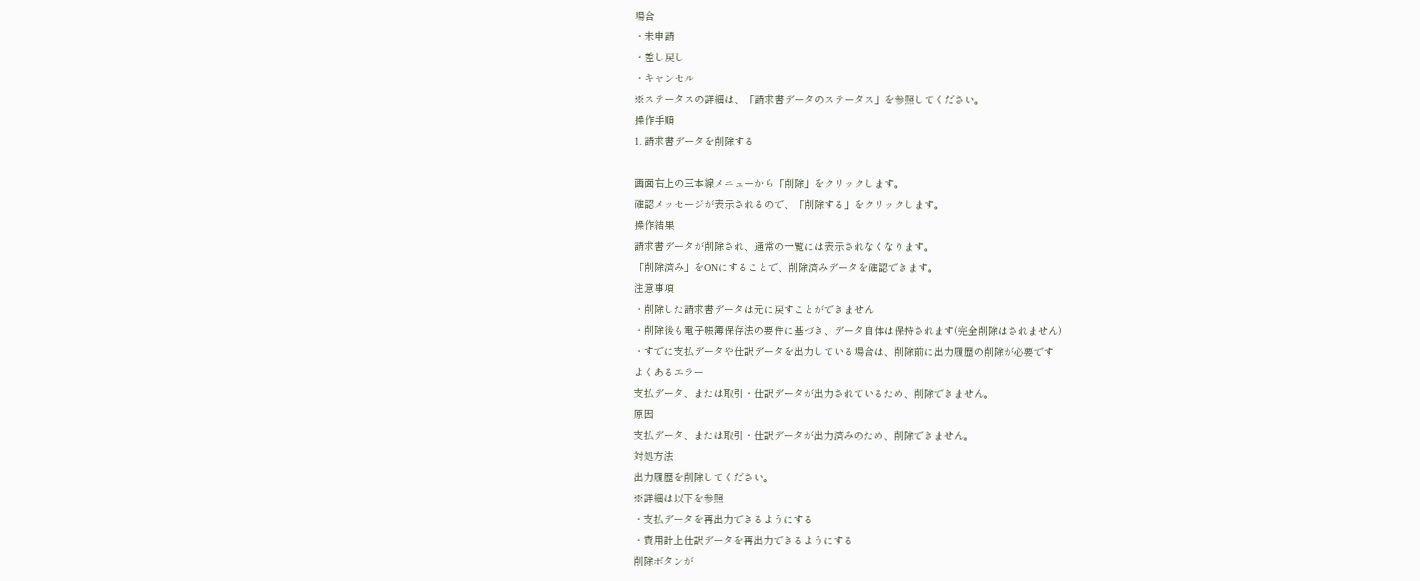場合
・未申請
・差し戻し
・キャンセル
※ステータスの詳細は、「請求書データのステータス」を参照してください。
操作手順
1. 請求書データを削除する

画面右上の三本線メニューから「削除」をクリックします。
確認メッセージが表示されるので、「削除する」をクリックします。
操作結果
請求書データが削除され、通常の一覧には表示されなくなります。
「削除済み」をONにすることで、削除済みデータを確認できます。
注意事項
・削除した請求書データは元に戻すことができません
・削除後も電子帳簿保存法の要件に基づき、データ自体は保持されます(完全削除はされません)
・すでに支払データや仕訳データを出力している場合は、削除前に出力履歴の削除が必要です
よくあるエラー
支払データ、または取引・仕訳データが出力されているため、削除できません。
原因
支払データ、または取引・仕訳データが出力済みのため、削除できません。
対処方法
出力履歴を削除してください。
※詳細は以下を参照
・支払データを再出力できるようにする
・費用計上仕訳データを再出力できるようにする
削除ボタンが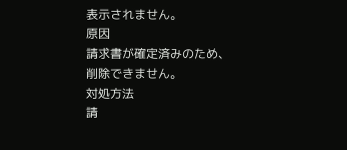表示されません。
原因
請求書が確定済みのため、削除できません。
対処方法
請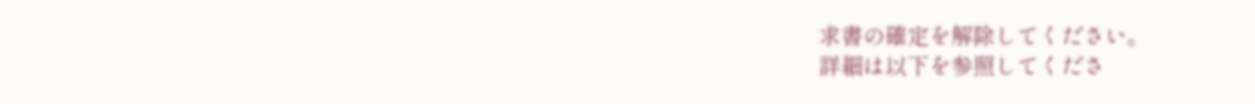求書の確定を解除してください。
詳細は以下を参照してくださ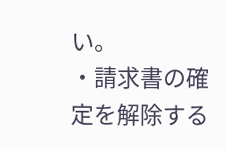い。
・請求書の確定を解除する